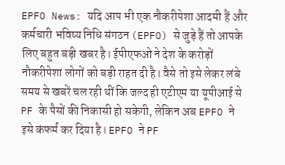EPFO News: यदि आप भी एक नौकरीपेशा आदमी हैं और कर्मचारी भविष्य निधि संगठन (EPFO) से जुड़े हैं तो आपके लिए बहुत बड़ी खबर है। ईपीएफओ ने देश के करोड़ों नौकरीपेशा लोगों को बड़ी राहत दी है। वैसे तो इसे लेकर लंबे समय से खबरें चल रही थीं कि जल्द ही एटीएम या यूपीआई से PF के पैसों की निकासी हो सकेगी, लेकिन अब EPFO ने इसे कंफर्म कर दिया है। EPFO ने PF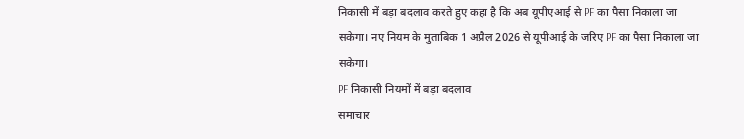निकासी में बड़ा बदलाव करते हुए कहा है कि अब यूपीएआई से PF का पैसा निकाला जा सकेगा। नए नियम के मुताबिक 1 अप्रैल 2026 से यूपीआई के जरिए PF का पैसा निकाला जा सकेगा।
PF निकासी नियमों में बड़ा बदलाव
समाचार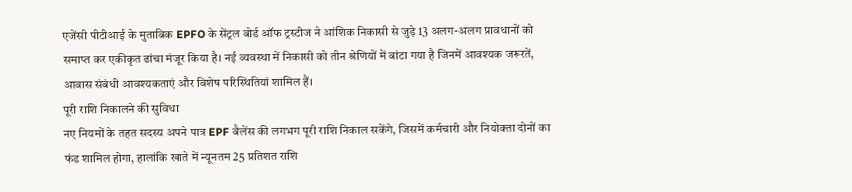एजेंसी पीटीआई के मुताबिक EPFO के सेंट्रल बोर्ड ऑफ ट्रस्टीज ने आंशिक निकासी से जुड़े 13 अलग-अलग प्रावधानों को समाप्त कर एकीकृत ढांचा मंजूर किया है। नई व्यवस्था में निकासी को तीन श्रेणियों में बांटा गया है जिनमें आवश्यक जरूरतें, आवास संबंधी आवश्यकताएं और विशेष परिस्थितियां शामिल हैं।
पूरी राशि निकालने की सुविधा
नए नियमों के तहत सदस्य अपने पात्र EPF बैलेंस की लगभग पूरी राशि निकाल सकेंगे, जिसमें कर्मचारी और नियोक्ता दोनों का फंड शामिल होगा, हालांकि खाते में न्यूनतम 25 प्रतिशत राशि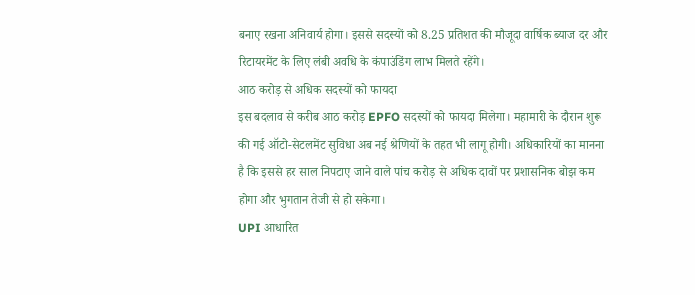बनाए रखना अनिवार्य होगा। इससे सदस्यों को 8.25 प्रतिशत की मौजूदा वार्षिक ब्याज दर और रिटायरमेंट के लिए लंबी अवधि के कंपाउंडिंग लाभ मिलते रहेंगे।
आठ करोड़ से अधिक सदस्यों को फायदा
इस बदलाव से करीब आठ करोड़ EPFO सदस्यों को फायदा मिलेगा। महामारी के दौरान शुरू की गई ऑटो-सेटलमेंट सुविधा अब नई श्रेणियों के तहत भी लागू होगी। अधिकारियों का मानना है कि इससे हर साल निपटाए जाने वाले पांच करोड़ से अधिक दावों पर प्रशासनिक बोझ कम होगा और भुगतान तेजी से हो सकेगा।
UPI आधारित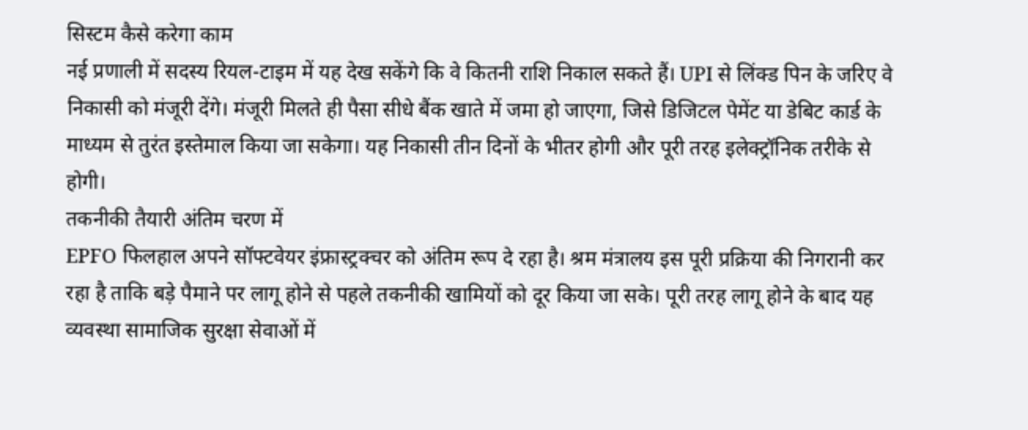सिस्टम कैसे करेगा काम
नई प्रणाली में सदस्य रियल-टाइम में यह देख सकेंगे कि वे कितनी राशि निकाल सकते हैं। UPI से लिंक्ड पिन के जरिए वे निकासी को मंजूरी देंगे। मंजूरी मिलते ही पैसा सीधे बैंक खाते में जमा हो जाएगा, जिसे डिजिटल पेमेंट या डेबिट कार्ड के माध्यम से तुरंत इस्तेमाल किया जा सकेगा। यह निकासी तीन दिनों के भीतर होगी और पूरी तरह इलेक्ट्रॉनिक तरीके से होगी।
तकनीकी तैयारी अंतिम चरण में
EPFO फिलहाल अपने सॉफ्टवेयर इंफ्रास्ट्रक्चर को अंतिम रूप दे रहा है। श्रम मंत्रालय इस पूरी प्रक्रिया की निगरानी कर रहा है ताकि बड़े पैमाने पर लागू होने से पहले तकनीकी खामियों को दूर किया जा सके। पूरी तरह लागू होने के बाद यह व्यवस्था सामाजिक सुरक्षा सेवाओं में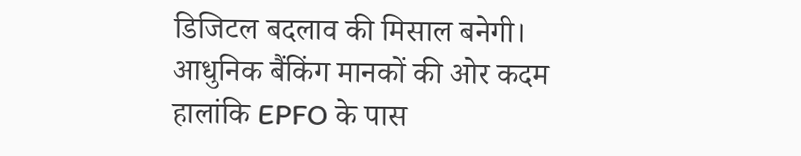डिजिटल बदलाव की मिसाल बनेगी।
आधुनिक बैंकिंग मानकों की ओर कदम
हालांकि EPFO के पास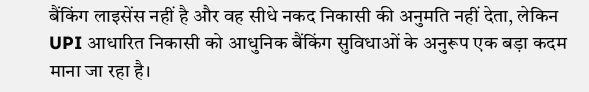बैंकिंग लाइसेंस नहीं है और वह सीधे नकद निकासी की अनुमति नहीं देता, लेकिन UPI आधारित निकासी को आधुनिक बैंकिंग सुविधाओं के अनुरूप एक बड़ा कदम माना जा रहा है।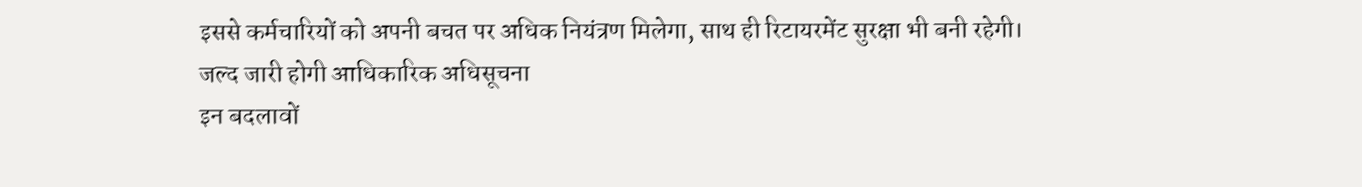इससे कर्मचारियों को अपनी बचत पर अधिक नियंत्रण मिलेगा, साथ ही रिटायरमेंट सुरक्षा भी बनी रहेगी।
जल्द जारी होगी आधिकारिक अधिसूचना
इन बदलावों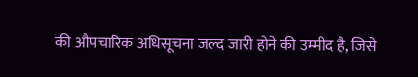की औपचारिक अधिसूचना जल्द जारी होने की उम्मीद है, जिसे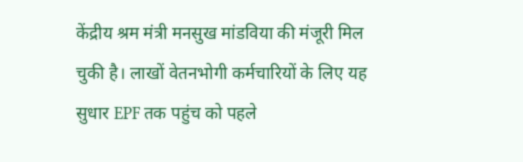केंद्रीय श्रम मंत्री मनसुख मांडविया की मंजूरी मिल चुकी है। लाखों वेतनभोगी कर्मचारियों के लिए यह सुधार EPF तक पहुंच को पहले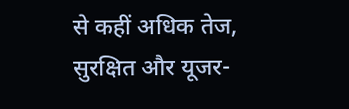से कहीं अधिक तेज, सुरक्षित और यूजर-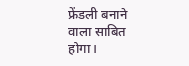फ्रेंडली बनाने वाला साबित होगा।